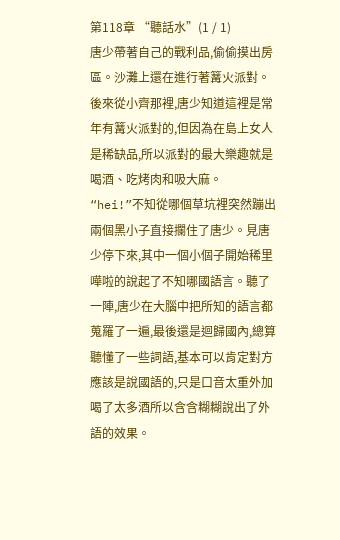第118章 “聽話水”(1 / 1)
唐少帶著自己的戰利品,偷偷摸出房區。沙灘上還在進行著篝火派對。後來從小齊那裡,唐少知道這裡是常年有篝火派對的,但因為在島上女人是稀缺品,所以派對的最大樂趣就是喝酒、吃烤肉和吸大麻。
“hei!”不知從哪個草坑裡突然蹦出兩個黑小子直接攔住了唐少。見唐少停下來,其中一個小個子開始稀里嘩啦的說起了不知哪國語言。聽了一陣,唐少在大腦中把所知的語言都蒐羅了一遍,最後還是迴歸國內,總算聽懂了一些詞語,基本可以肯定對方應該是說國語的,只是口音太重外加喝了太多酒所以含含糊糊說出了外語的效果。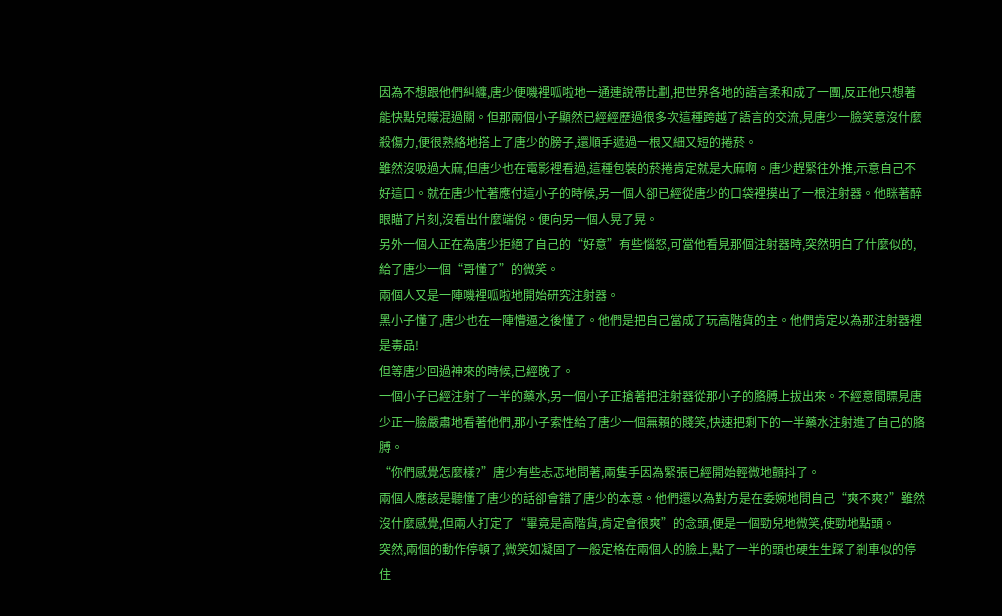因為不想跟他們糾纏,唐少便嘰裡呱啦地一通連說帶比劃,把世界各地的語言柔和成了一團,反正他只想著能快點兒矇混過關。但那兩個小子顯然已經經歷過很多次這種跨越了語言的交流,見唐少一臉笑意沒什麼殺傷力,便很熟絡地搭上了唐少的膀子,還順手遞過一根又細又短的捲菸。
雖然沒吸過大麻,但唐少也在電影裡看過,這種包裝的菸捲肯定就是大麻啊。唐少趕緊往外推,示意自己不好這口。就在唐少忙著應付這小子的時候,另一個人卻已經從唐少的口袋裡摸出了一根注射器。他眯著醉眼瞄了片刻,沒看出什麼端倪。便向另一個人晃了晃。
另外一個人正在為唐少拒絕了自己的“好意”有些惱怒,可當他看見那個注射器時,突然明白了什麼似的,給了唐少一個“哥懂了”的微笑。
兩個人又是一陣嘰裡呱啦地開始研究注射器。
黑小子懂了,唐少也在一陣懵逼之後懂了。他們是把自己當成了玩高階貨的主。他們肯定以為那注射器裡是毒品!
但等唐少回過神來的時候,已經晚了。
一個小子已經注射了一半的藥水,另一個小子正搶著把注射器從那小子的胳膊上拔出來。不經意間瞟見唐少正一臉嚴肅地看著他們,那小子索性給了唐少一個無賴的賤笑,快速把剩下的一半藥水注射進了自己的胳膊。
“你們感覺怎麼樣?”唐少有些忐忑地問著,兩隻手因為緊張已經開始輕微地顫抖了。
兩個人應該是聽懂了唐少的話卻會錯了唐少的本意。他們還以為對方是在委婉地問自己“爽不爽?”雖然沒什麼感覺,但兩人打定了“畢竟是高階貨,肯定會很爽”的念頭,便是一個勁兒地微笑,使勁地點頭。
突然,兩個的動作停頓了,微笑如凝固了一般定格在兩個人的臉上,點了一半的頭也硬生生踩了剎車似的停住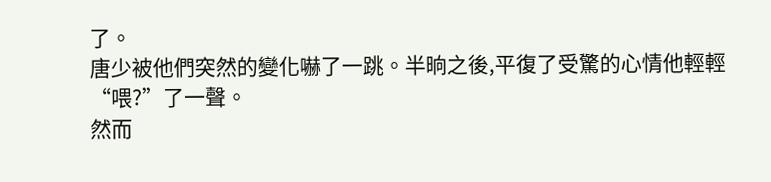了。
唐少被他們突然的變化嚇了一跳。半晌之後,平復了受驚的心情他輕輕“喂?”了一聲。
然而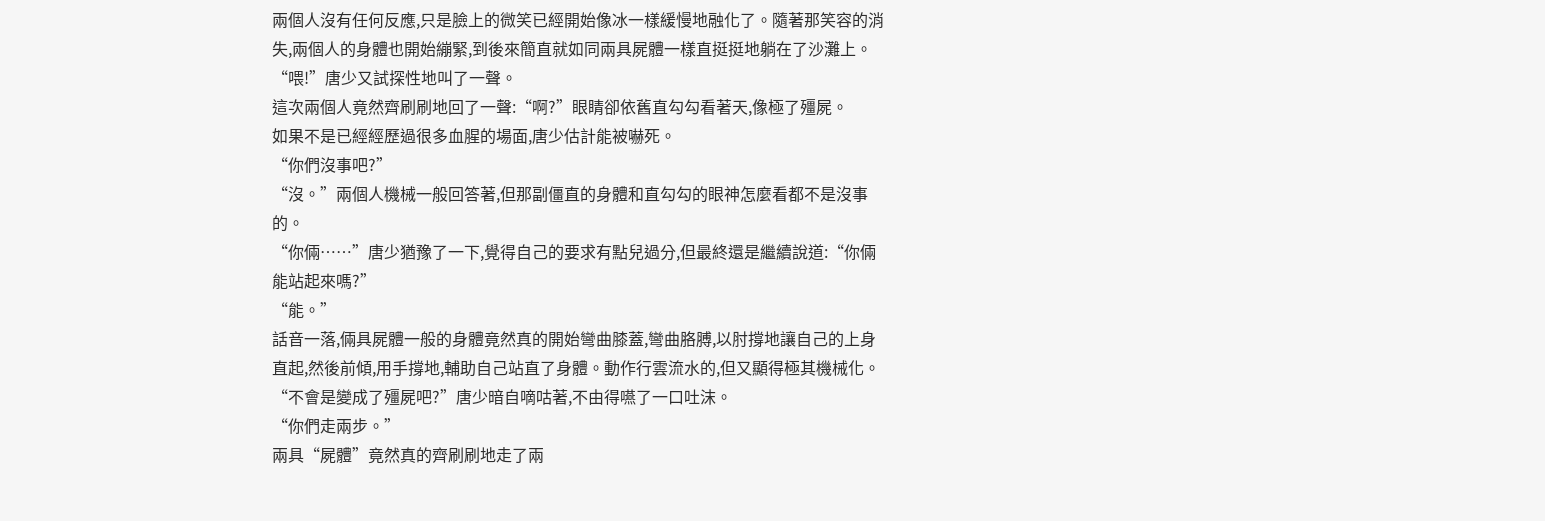兩個人沒有任何反應,只是臉上的微笑已經開始像冰一樣緩慢地融化了。隨著那笑容的消失,兩個人的身體也開始繃緊,到後來簡直就如同兩具屍體一樣直挺挺地躺在了沙灘上。
“喂!”唐少又試探性地叫了一聲。
這次兩個人竟然齊刷刷地回了一聲:“啊?”眼睛卻依舊直勾勾看著天,像極了殭屍。
如果不是已經經歷過很多血腥的場面,唐少估計能被嚇死。
“你們沒事吧?”
“沒。”兩個人機械一般回答著,但那副僵直的身體和直勾勾的眼神怎麼看都不是沒事的。
“你倆……”唐少猶豫了一下,覺得自己的要求有點兒過分,但最終還是繼續說道:“你倆能站起來嗎?”
“能。”
話音一落,倆具屍體一般的身體竟然真的開始彎曲膝蓋,彎曲胳膊,以肘撐地讓自己的上身直起,然後前傾,用手撐地,輔助自己站直了身體。動作行雲流水的,但又顯得極其機械化。
“不會是變成了殭屍吧?”唐少暗自嘀咕著,不由得嚥了一口吐沫。
“你們走兩步。”
兩具“屍體”竟然真的齊刷刷地走了兩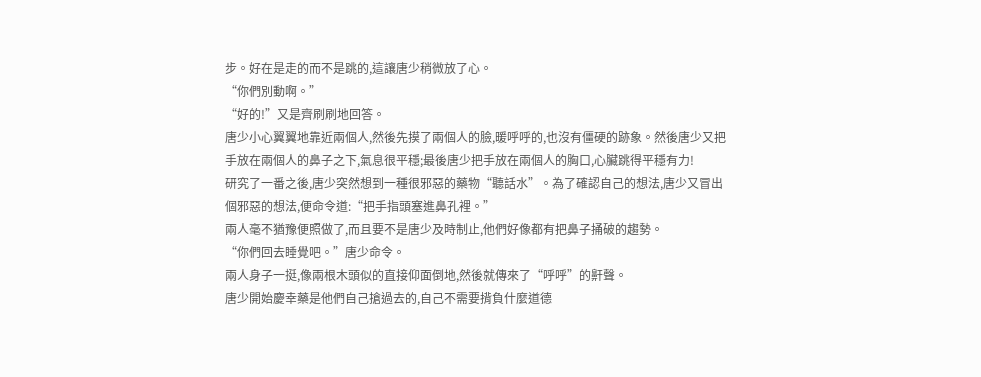步。好在是走的而不是跳的,這讓唐少稍微放了心。
“你們別動啊。”
“好的!”又是齊刷刷地回答。
唐少小心翼翼地靠近兩個人,然後先摸了兩個人的臉,暖呼呼的,也沒有僵硬的跡象。然後唐少又把手放在兩個人的鼻子之下,氣息很平穩;最後唐少把手放在兩個人的胸口,心臟跳得平穩有力!
研究了一番之後,唐少突然想到一種很邪惡的藥物“聽話水”。為了確認自己的想法,唐少又冒出個邪惡的想法,便命令道:“把手指頭塞進鼻孔裡。”
兩人毫不猶豫便照做了,而且要不是唐少及時制止,他們好像都有把鼻子捅破的趨勢。
“你們回去睡覺吧。”唐少命令。
兩人身子一挺,像兩根木頭似的直接仰面倒地,然後就傳來了“呼呼”的鼾聲。
唐少開始慶幸藥是他們自己搶過去的,自己不需要揹負什麼道德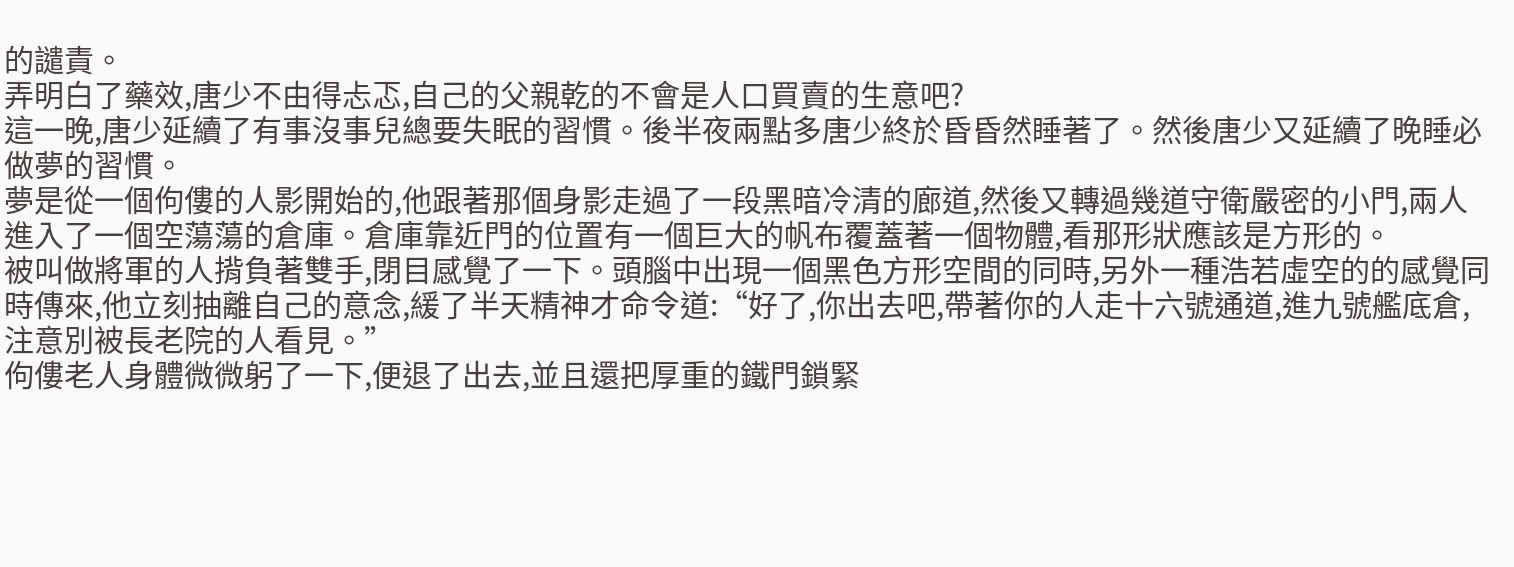的譴責。
弄明白了藥效,唐少不由得忐忑,自己的父親乾的不會是人口買賣的生意吧?
這一晚,唐少延續了有事沒事兒總要失眠的習慣。後半夜兩點多唐少終於昏昏然睡著了。然後唐少又延續了晚睡必做夢的習慣。
夢是從一個佝僂的人影開始的,他跟著那個身影走過了一段黑暗冷清的廊道,然後又轉過幾道守衛嚴密的小門,兩人進入了一個空蕩蕩的倉庫。倉庫靠近門的位置有一個巨大的帆布覆蓋著一個物體,看那形狀應該是方形的。
被叫做將軍的人揹負著雙手,閉目感覺了一下。頭腦中出現一個黑色方形空間的同時,另外一種浩若虛空的的感覺同時傳來,他立刻抽離自己的意念,緩了半天精神才命令道:“好了,你出去吧,帶著你的人走十六號通道,進九號艦底倉,注意別被長老院的人看見。”
佝僂老人身體微微躬了一下,便退了出去,並且還把厚重的鐵門鎖緊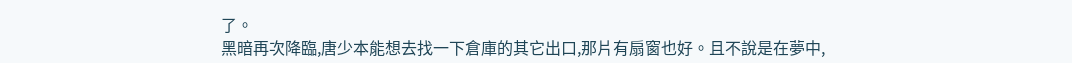了。
黑暗再次降臨,唐少本能想去找一下倉庫的其它出口,那片有扇窗也好。且不說是在夢中,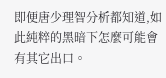即便唐少理智分析都知道,如此純粹的黑暗下怎麼可能會有其它出口。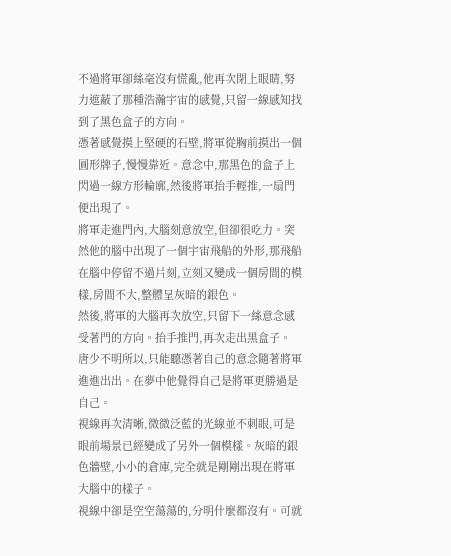不過將軍卻絲毫沒有慌亂,他再次閉上眼睛,努力遮蔽了那種浩瀚宇宙的感覺,只留一線感知找到了黑色盒子的方向。
憑著感覺摸上堅硬的石壁,將軍從胸前摸出一個圓形牌子,慢慢靠近。意念中,那黑色的盒子上閃過一線方形輪廓,然後將軍抬手輕推,一扇門便出現了。
將軍走進門內,大腦刻意放空,但卻很吃力。突然他的腦中出現了一個宇宙飛船的外形,那飛船在腦中停留不過片刻,立刻又變成一個房間的模樣,房間不大,整體呈灰暗的銀色。
然後,將軍的大腦再次放空,只留下一絲意念感受著門的方向。抬手推門,再次走出黑盒子。
唐少不明所以,只能聽憑著自己的意念隨著將軍進進出出。在夢中他覺得自己是將軍更勝過是自己。
視線再次清晰,微微泛藍的光線並不刺眼,可是眼前場景已經變成了另外一個模樣。灰暗的銀色牆壁,小小的倉庫,完全就是剛剛出現在將軍大腦中的樣子。
視線中卻是空空蕩蕩的,分明什麼都沒有。可就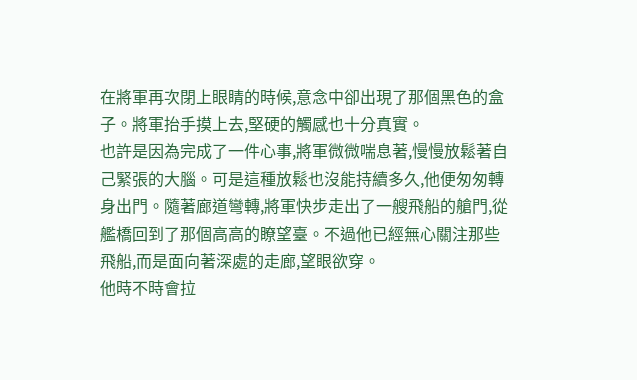在將軍再次閉上眼睛的時候,意念中卻出現了那個黑色的盒子。將軍抬手摸上去,堅硬的觸感也十分真實。
也許是因為完成了一件心事,將軍微微喘息著,慢慢放鬆著自己緊張的大腦。可是這種放鬆也沒能持續多久,他便匆匆轉身出門。隨著廊道彎轉,將軍快步走出了一艘飛船的艙門,從艦橋回到了那個高高的瞭望臺。不過他已經無心關注那些飛船,而是面向著深處的走廊,望眼欲穿。
他時不時會拉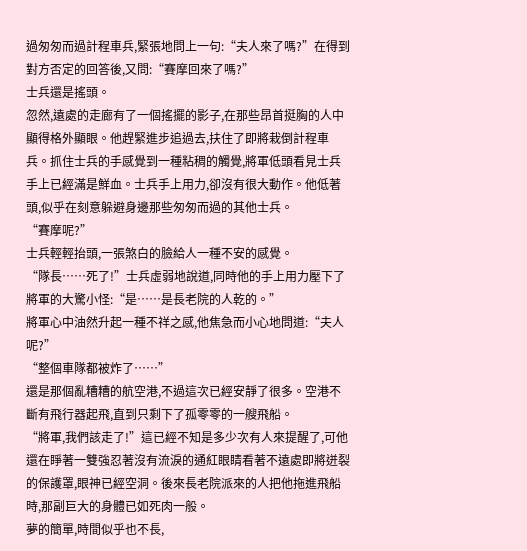過匆匆而過計程車兵,緊張地問上一句:“夫人來了嗎?”在得到對方否定的回答後,又問:“賽摩回來了嗎?”
士兵還是搖頭。
忽然,遠處的走廊有了一個搖擺的影子,在那些昂首挺胸的人中顯得格外顯眼。他趕緊進步追過去,扶住了即將栽倒計程車兵。抓住士兵的手感覺到一種粘稠的觸覺,將軍低頭看見士兵手上已經滿是鮮血。士兵手上用力,卻沒有很大動作。他低著頭,似乎在刻意躲避身邊那些匆匆而過的其他士兵。
“賽摩呢?”
士兵輕輕抬頭,一張煞白的臉給人一種不安的感覺。
“隊長……死了!”士兵虛弱地說道,同時他的手上用力壓下了將軍的大驚小怪:“是……是長老院的人乾的。”
將軍心中油然升起一種不祥之感,他焦急而小心地問道:“夫人呢?”
“整個車隊都被炸了……”
還是那個亂糟糟的航空港,不過這次已經安靜了很多。空港不斷有飛行器起飛,直到只剩下了孤零零的一艘飛船。
“將軍,我們該走了!”這已經不知是多少次有人來提醒了,可他還在睜著一雙強忍著沒有流淚的通紅眼睛看著不遠處即將迸裂的保護罩,眼神已經空洞。後來長老院派來的人把他拖進飛船時,那副巨大的身體已如死肉一般。
夢的簡單,時間似乎也不長,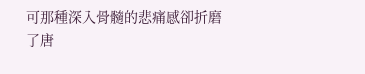可那種深入骨髓的悲痛感卻折磨了唐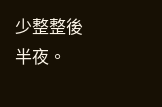少整整後半夜。